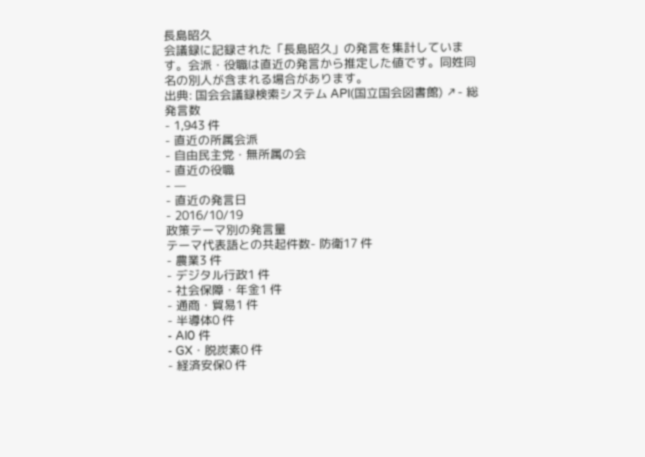長島昭久
会議録に記録された「長島昭久」の発言を集計しています。会派・役職は直近の発言から推定した値です。同姓同名の別人が含まれる場合があります。
出典: 国会会議録検索システム API(国立国会図書館) ↗- 総発言数
- 1,943 件
- 直近の所属会派
- 自由民主党・無所属の会
- 直近の役職
- —
- 直近の発言日
- 2016/10/19
政策テーマ別の発言量
テーマ代表語との共起件数- 防衛17 件
- 農業3 件
- デジタル行政1 件
- 社会保障・年金1 件
- 通商・貿易1 件
- 半導体0 件
- AI0 件
- GX・脱炭素0 件
- 経済安保0 件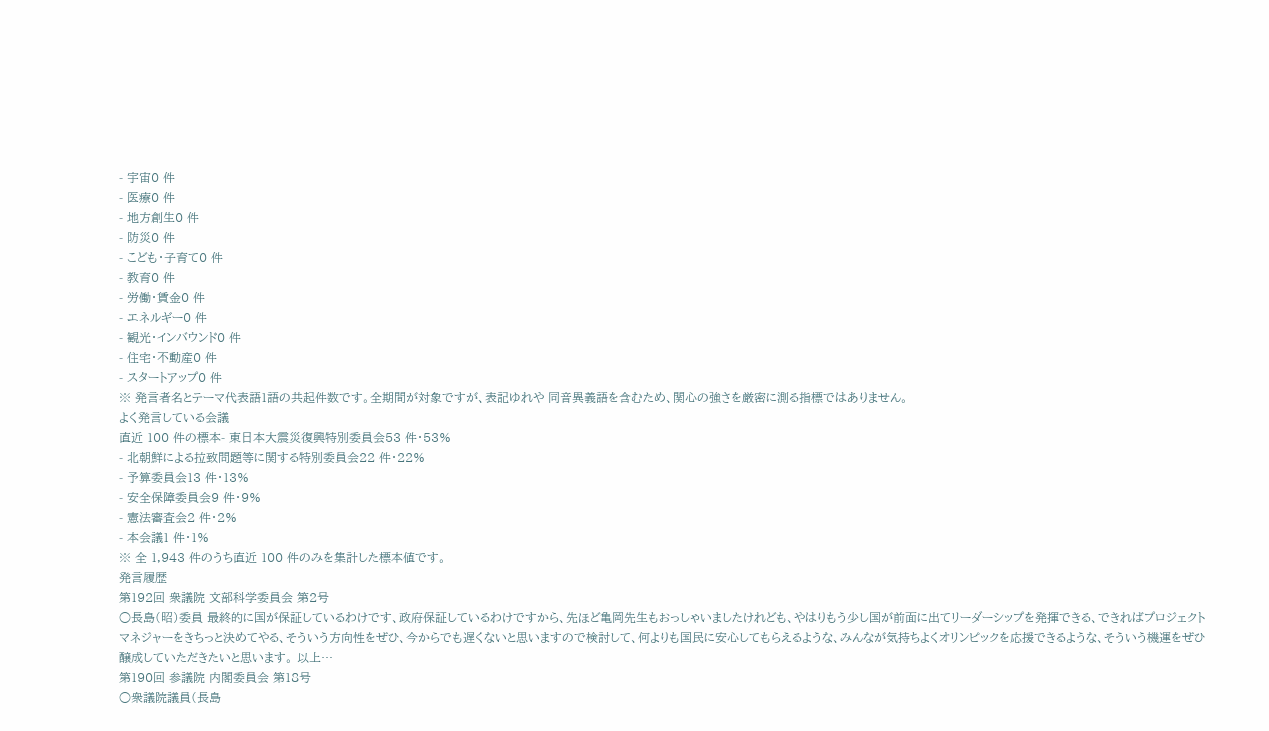- 宇宙0 件
- 医療0 件
- 地方創生0 件
- 防災0 件
- こども・子育て0 件
- 教育0 件
- 労働・賃金0 件
- エネルギー0 件
- 観光・インバウンド0 件
- 住宅・不動産0 件
- スタートアップ0 件
※ 発言者名とテーマ代表語1語の共起件数です。全期間が対象ですが、表記ゆれや 同音異義語を含むため、関心の強さを厳密に測る指標ではありません。
よく発言している会議
直近 100 件の標本- 東日本大震災復興特別委員会53 件・53%
- 北朝鮮による拉致問題等に関する特別委員会22 件・22%
- 予算委員会13 件・13%
- 安全保障委員会9 件・9%
- 憲法審査会2 件・2%
- 本会議1 件・1%
※ 全 1,943 件のうち直近 100 件のみを集計した標本値です。
発言履歴
第192回 衆議院 文部科学委員会 第2号
○長島(昭)委員 最終的に国が保証しているわけです、政府保証しているわけですから、先ほど亀岡先生もおっしゃいましたけれども、やはりもう少し国が前面に出てリーダーシップを発揮できる、できればプロジェクトマネジャーをきちっと決めてやる、そういう方向性をぜひ、今からでも遅くないと思いますので検討して、何よりも国民に安心してもらえるような、みんなが気持ちよくオリンピックを応援できるような、そういう機運をぜひ醸成していただきたいと思います。 以上…
第190回 参議院 内閣委員会 第18号
○衆議院議員(長島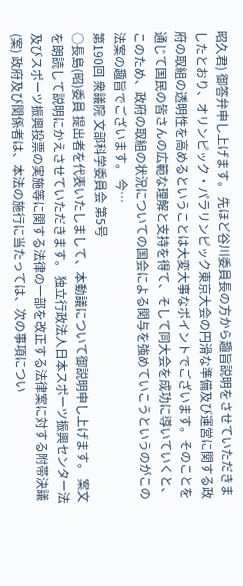昭久君) 御答弁申し上げます。 先ほど谷川委員長の方から趣旨説明をさせていただきましたとおり、オリンピック・パラリンピック東京大会の円滑な準備及び運営に関する政府の取組の透明性を高めるということは大変大事なポイントでございます。そのことを通じて国民の皆さんの広範な理解と支持を得て、そして同大会を成功に導いていくと、このため、政府の取組の状況についての国会による関与を強めていこうというのがこの法案の趣旨でございます。 今…
第190回 衆議院 文部科学委員会 第5号
○長島(昭)委員 提出者を代表いたしまして、本動議について御説明申し上げます。 案文を朗読して説明にかえさせていただきます。 独立行政法人日本スポーツ振興センター法及びスポーツ振興投票の実施等に関する法律の一部を改正する法律案に対する附帯決議(案) 政府及び関係者は、本法の施行に当たっては、次の事項につい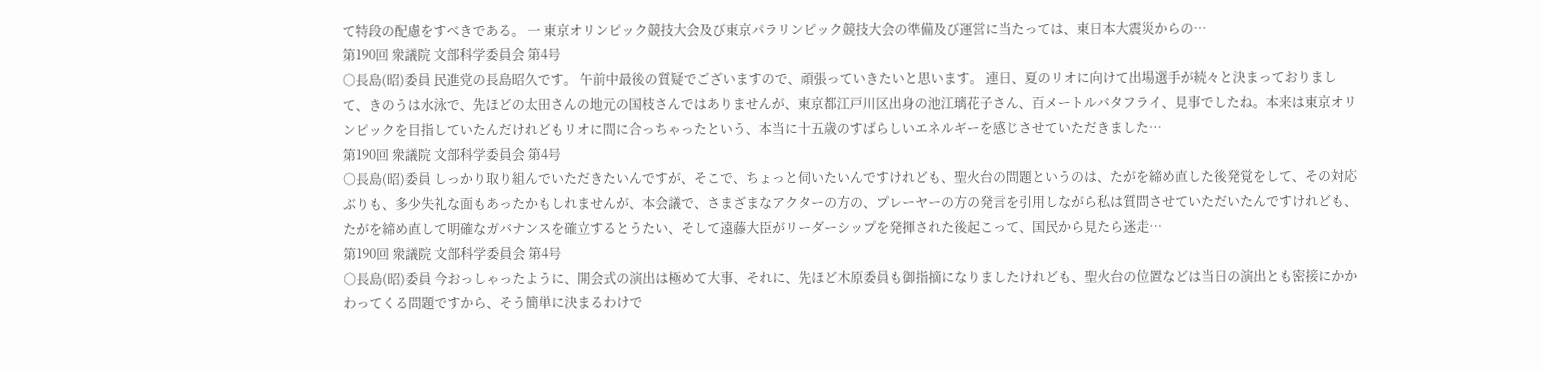て特段の配慮をすべきである。 一 東京オリンピック競技大会及び東京パラリンピック競技大会の準備及び運営に当たっては、東日本大震災からの…
第190回 衆議院 文部科学委員会 第4号
○長島(昭)委員 民進党の長島昭久です。 午前中最後の質疑でございますので、頑張っていきたいと思います。 連日、夏のリオに向けて出場選手が続々と決まっておりまして、きのうは水泳で、先ほどの太田さんの地元の国枝さんではありませんが、東京都江戸川区出身の池江璃花子さん、百メートルバタフライ、見事でしたね。本来は東京オリンピックを目指していたんだけれどもリオに間に合っちゃったという、本当に十五歳のすばらしいエネルギーを感じさせていただきました…
第190回 衆議院 文部科学委員会 第4号
○長島(昭)委員 しっかり取り組んでいただきたいんですが、そこで、ちょっと伺いたいんですけれども、聖火台の問題というのは、たがを締め直した後発覚をして、その対応ぶりも、多少失礼な面もあったかもしれませんが、本会議で、さまざまなアクターの方の、プレーヤーの方の発言を引用しながら私は質問させていただいたんですけれども、たがを締め直して明確なガバナンスを確立するとうたい、そして遠藤大臣がリーダーシップを発揮された後起こって、国民から見たら迷走…
第190回 衆議院 文部科学委員会 第4号
○長島(昭)委員 今おっしゃったように、開会式の演出は極めて大事、それに、先ほど木原委員も御指摘になりましたけれども、聖火台の位置などは当日の演出とも密接にかかわってくる問題ですから、そう簡単に決まるわけで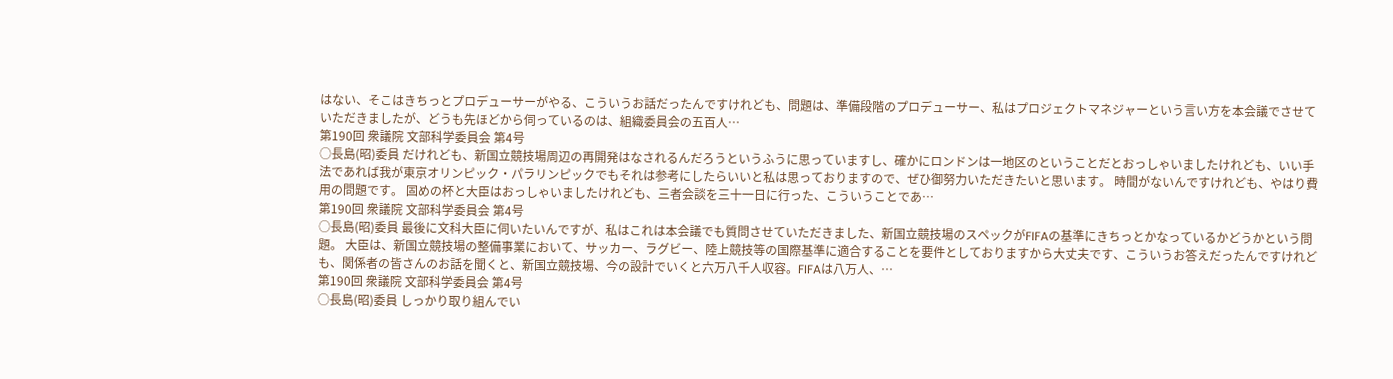はない、そこはきちっとプロデューサーがやる、こういうお話だったんですけれども、問題は、準備段階のプロデューサー、私はプロジェクトマネジャーという言い方を本会議でさせていただきましたが、どうも先ほどから伺っているのは、組織委員会の五百人…
第190回 衆議院 文部科学委員会 第4号
○長島(昭)委員 だけれども、新国立競技場周辺の再開発はなされるんだろうというふうに思っていますし、確かにロンドンは一地区のということだとおっしゃいましたけれども、いい手法であれば我が東京オリンピック・パラリンピックでもそれは参考にしたらいいと私は思っておりますので、ぜひ御努力いただきたいと思います。 時間がないんですけれども、やはり費用の問題です。 固めの杯と大臣はおっしゃいましたけれども、三者会談を三十一日に行った、こういうことであ…
第190回 衆議院 文部科学委員会 第4号
○長島(昭)委員 最後に文科大臣に伺いたいんですが、私はこれは本会議でも質問させていただきました、新国立競技場のスペックがFIFAの基準にきちっとかなっているかどうかという問題。 大臣は、新国立競技場の整備事業において、サッカー、ラグビー、陸上競技等の国際基準に適合することを要件としておりますから大丈夫です、こういうお答えだったんですけれども、関係者の皆さんのお話を聞くと、新国立競技場、今の設計でいくと六万八千人収容。FIFAは八万人、…
第190回 衆議院 文部科学委員会 第4号
○長島(昭)委員 しっかり取り組んでい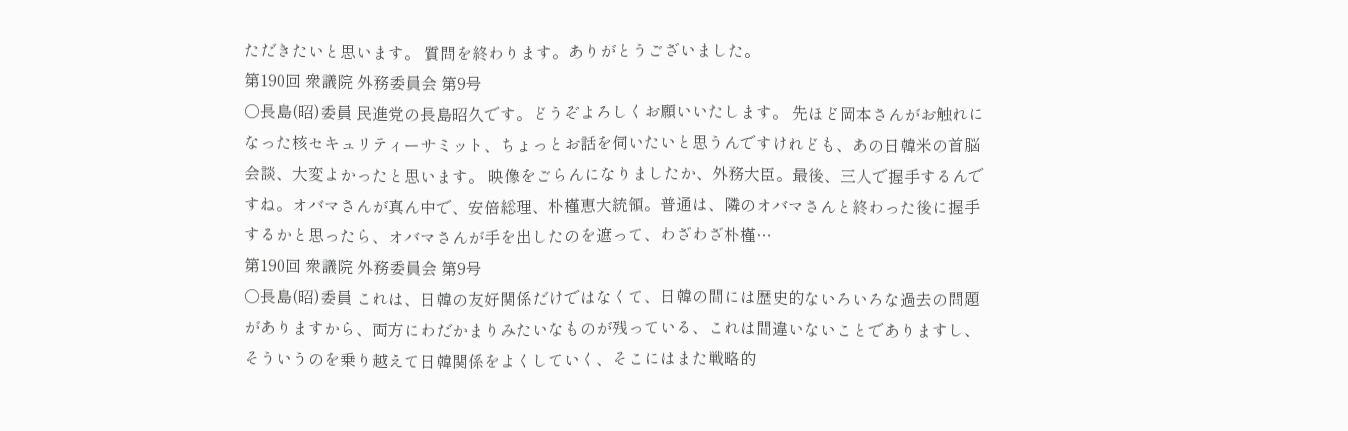ただきたいと思います。 質問を終わります。ありがとうございました。
第190回 衆議院 外務委員会 第9号
○長島(昭)委員 民進党の長島昭久です。どうぞよろしくお願いいたします。 先ほど岡本さんがお触れになった核セキュリティーサミット、ちょっとお話を伺いたいと思うんですけれども、あの日韓米の首脳会談、大変よかったと思います。 映像をごらんになりましたか、外務大臣。最後、三人で握手するんですね。オバマさんが真ん中で、安倍総理、朴槿恵大統領。普通は、隣のオバマさんと終わった後に握手するかと思ったら、オバマさんが手を出したのを遮って、わざわざ朴槿…
第190回 衆議院 外務委員会 第9号
○長島(昭)委員 これは、日韓の友好関係だけではなくて、日韓の間には歴史的ないろいろな過去の問題がありますから、両方にわだかまりみたいなものが残っている、これは間違いないことでありますし、そういうのを乗り越えて日韓関係をよくしていく、そこにはまた戦略的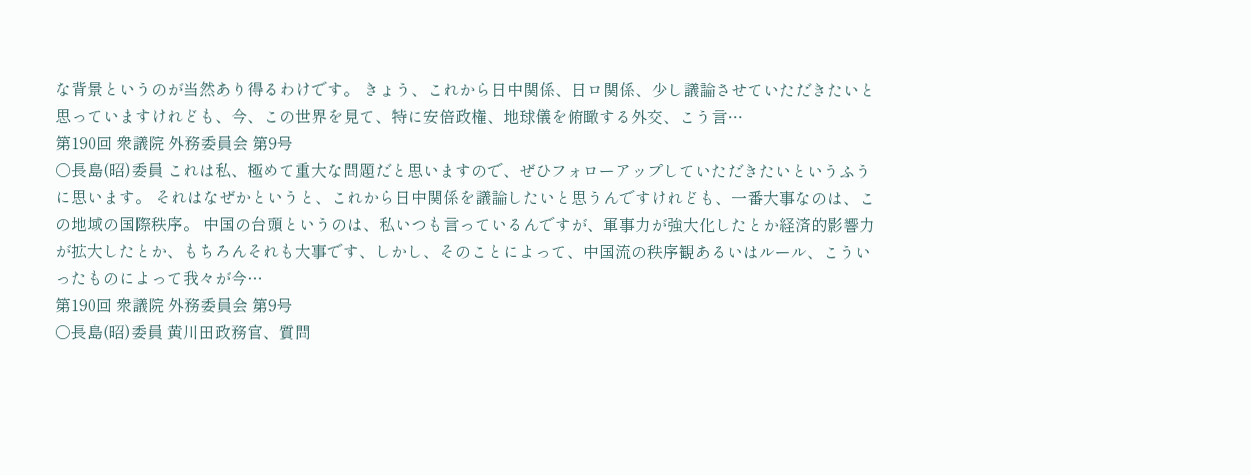な背景というのが当然あり得るわけです。 きょう、これから日中関係、日ロ関係、少し議論させていただきたいと思っていますけれども、今、この世界を見て、特に安倍政権、地球儀を俯瞰する外交、こう言…
第190回 衆議院 外務委員会 第9号
○長島(昭)委員 これは私、極めて重大な問題だと思いますので、ぜひフォローアップしていただきたいというふうに思います。 それはなぜかというと、これから日中関係を議論したいと思うんですけれども、一番大事なのは、この地域の国際秩序。 中国の台頭というのは、私いつも言っているんですが、軍事力が強大化したとか経済的影響力が拡大したとか、もちろんそれも大事です、しかし、そのことによって、中国流の秩序観あるいはルール、こういったものによって我々が今…
第190回 衆議院 外務委員会 第9号
○長島(昭)委員 黄川田政務官、質問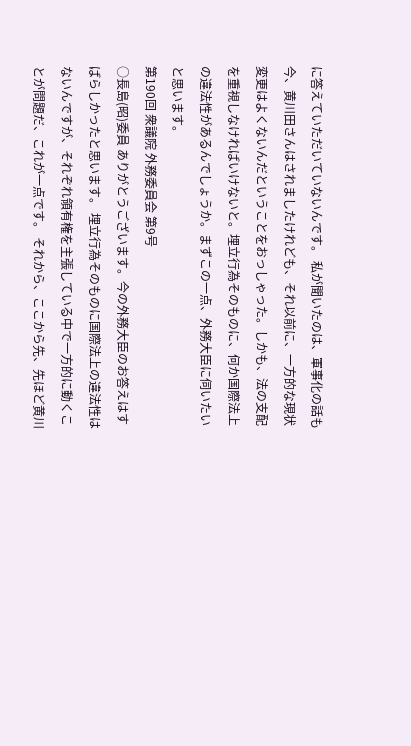に答えていただいていないんです。 私が聞いたのは、軍事化の話も今、黄川田さんはされましたけれども、それ以前に、一方的な現状変更はよくないんだということをおっしゃった。しかも、法の支配を重視しなければいけないと。埋立行為そのものに、何か国際法上の違法性があるんでしょうか。まずこの一点、外務大臣に伺いたいと思います。
第190回 衆議院 外務委員会 第9号
○長島(昭)委員 ありがとうございます。今の外務大臣のお答えはすばらしかったと思います。 埋立行為そのものに国際法上の違法性はないんですが、それぞれ領有権を主張している中で一方的に動くことが問題だ、これが一点です。 それから、ここから先、先ほど黄川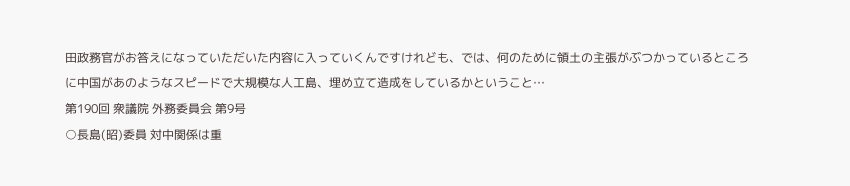田政務官がお答えになっていただいた内容に入っていくんですけれども、では、何のために領土の主張がぶつかっているところに中国があのようなスピードで大規模な人工島、埋め立て造成をしているかということ…
第190回 衆議院 外務委員会 第9号
○長島(昭)委員 対中関係は重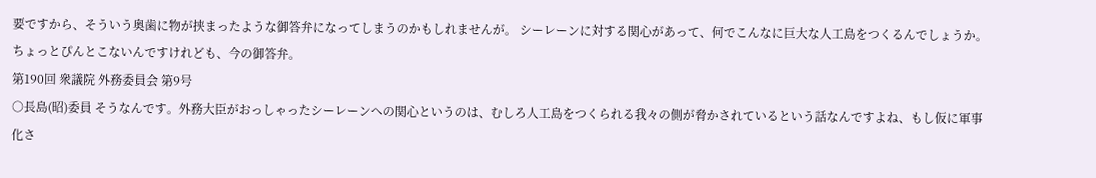要ですから、そういう奥歯に物が挟まったような御答弁になってしまうのかもしれませんが。 シーレーンに対する関心があって、何でこんなに巨大な人工島をつくるんでしょうか。ちょっとぴんとこないんですけれども、今の御答弁。
第190回 衆議院 外務委員会 第9号
○長島(昭)委員 そうなんです。外務大臣がおっしゃったシーレーンへの関心というのは、むしろ人工島をつくられる我々の側が脅かされているという話なんですよね、もし仮に軍事化さ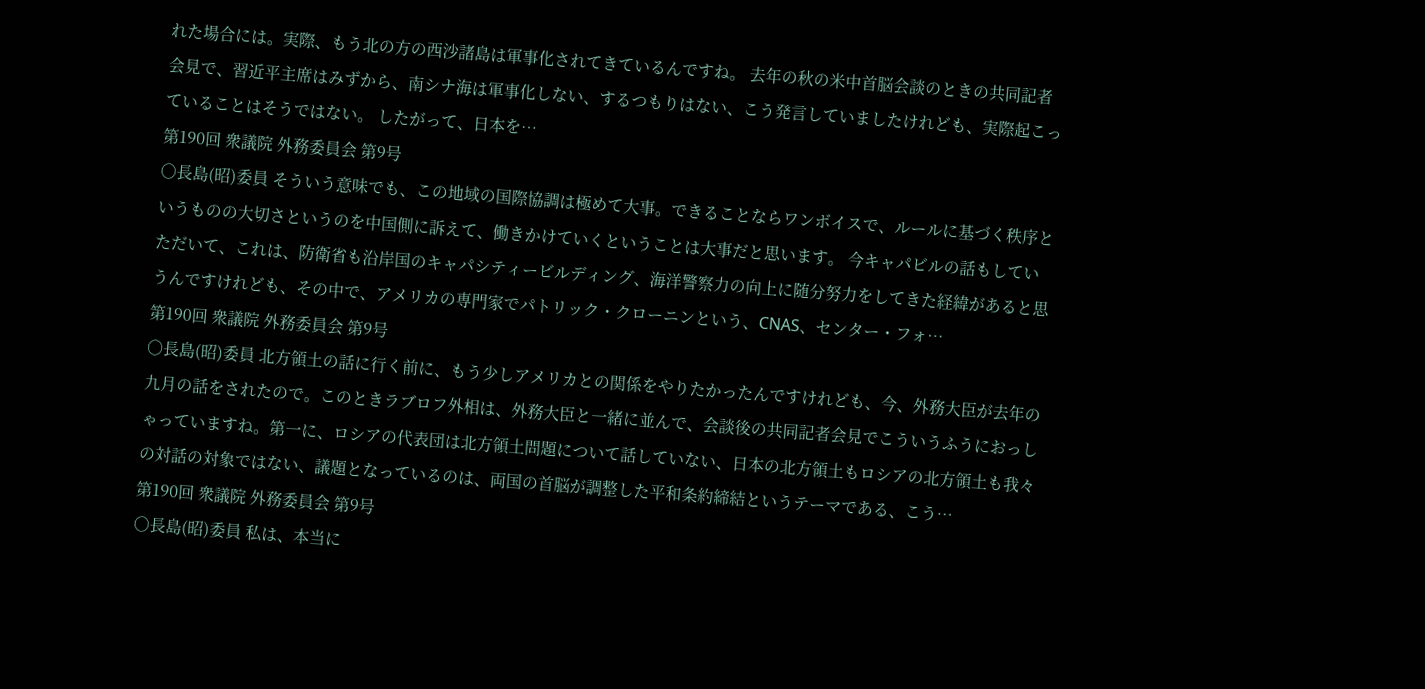れた場合には。実際、もう北の方の西沙諸島は軍事化されてきているんですね。 去年の秋の米中首脳会談のときの共同記者会見で、習近平主席はみずから、南シナ海は軍事化しない、するつもりはない、こう発言していましたけれども、実際起こっていることはそうではない。 したがって、日本を…
第190回 衆議院 外務委員会 第9号
○長島(昭)委員 そういう意味でも、この地域の国際協調は極めて大事。できることならワンボイスで、ルールに基づく秩序というものの大切さというのを中国側に訴えて、働きかけていくということは大事だと思います。 今キャパビルの話もしていただいて、これは、防衛省も沿岸国のキャパシティービルディング、海洋警察力の向上に随分努力をしてきた経緯があると思うんですけれども、その中で、アメリカの専門家でパトリック・クローニンという、CNAS、センター・フォ…
第190回 衆議院 外務委員会 第9号
○長島(昭)委員 北方領土の話に行く前に、もう少しアメリカとの関係をやりたかったんですけれども、今、外務大臣が去年の九月の話をされたので。このときラブロフ外相は、外務大臣と一緒に並んで、会談後の共同記者会見でこういうふうにおっしゃっていますね。第一に、ロシアの代表団は北方領土問題について話していない、日本の北方領土もロシアの北方領土も我々の対話の対象ではない、議題となっているのは、両国の首脳が調整した平和条約締結というテーマである、こう…
第190回 衆議院 外務委員会 第9号
○長島(昭)委員 私は、本当に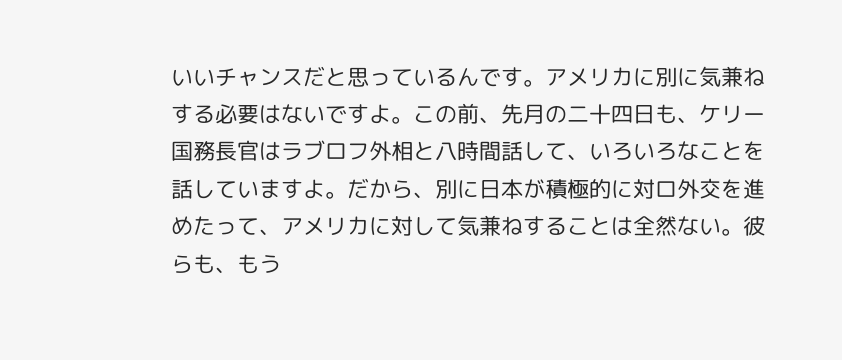いいチャンスだと思っているんです。アメリカに別に気兼ねする必要はないですよ。この前、先月の二十四日も、ケリー国務長官はラブロフ外相と八時間話して、いろいろなことを話していますよ。だから、別に日本が積極的に対ロ外交を進めたって、アメリカに対して気兼ねすることは全然ない。彼らも、もう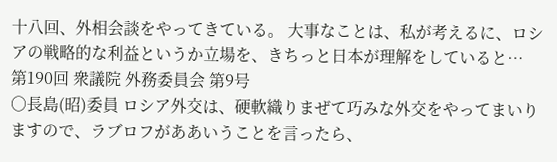十八回、外相会談をやってきている。 大事なことは、私が考えるに、ロシアの戦略的な利益というか立場を、きちっと日本が理解をしていると…
第190回 衆議院 外務委員会 第9号
○長島(昭)委員 ロシア外交は、硬軟織りまぜて巧みな外交をやってまいりますので、ラブロフがああいうことを言ったら、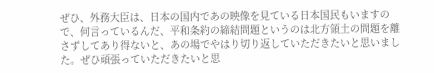ぜひ、外務大臣は、日本の国内であの映像を見ている日本国民もいますので、何言っているんだ、平和条約の締結問題というのは北方領土の問題を離さずしてあり得ないと、あの場でやはり切り返していただきたいと思いました。ぜひ頑張っていただきたいと思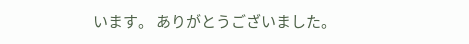います。 ありがとうございました。